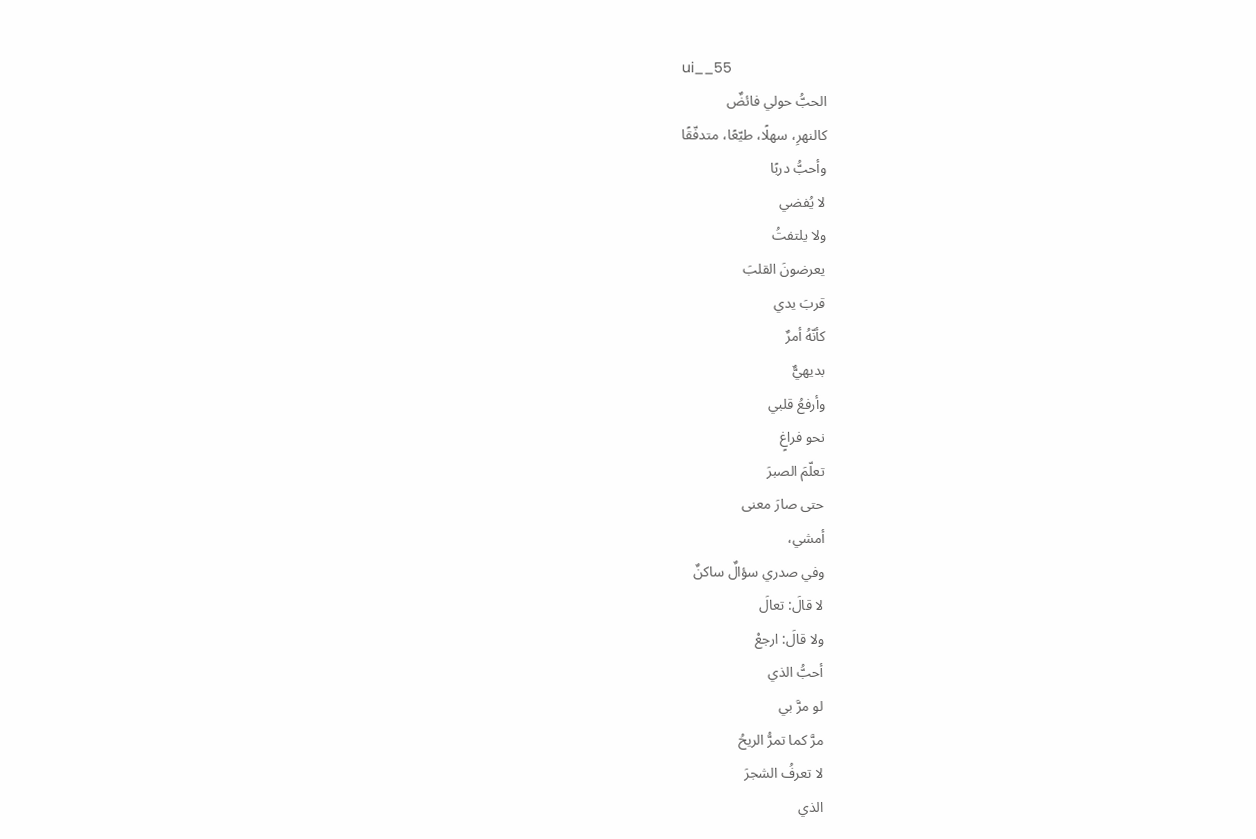ui__55
الحبُّ حولي فائضٌ
كالنهرِ، سهلًا، طيّعًا، متدفّقًا
وأحبُّ دربًا
لا يُفضي
ولا يلتفتُ
يعرضونَ القلبَ
قربَ يدي
كأنّهُ أمرٌ
بديهيٌّ
وأرفعُ قلبي
نحو فراغٍ
تعلّمَ الصبرَ
حتى صارَ معنى
أمشي،
وفي صدري سؤالٌ ساكنٌ
لا قالَ: تعالَ
ولا قالَ: ارجعْ
أحبُّ الذي
لو مرَّ بي
مرَّ كما تمرُّ الريحُ
لا تعرفُ الشجرَ
الذي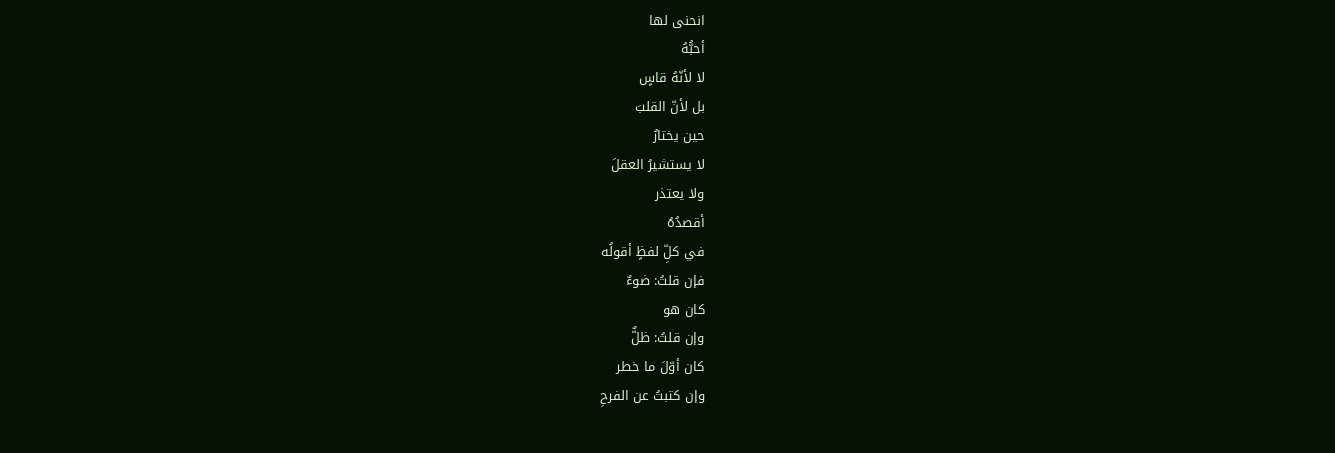انحنى لها
أحبُّهُ
لا لأنّهُ قاسٍ
بل لأنّ القلبَ
حين يختارُ
لا يستشيرُ العقلَ
ولا يعتذر
أقصدُهُ
في كلِّ لفظٍ أقولُه
فإن قلتُ: ضوءٌ
كان هو
وإن قلتُ: ظلٌّ
كان أوّلَ ما خطر
وإن كتبتُ عن الفرحِ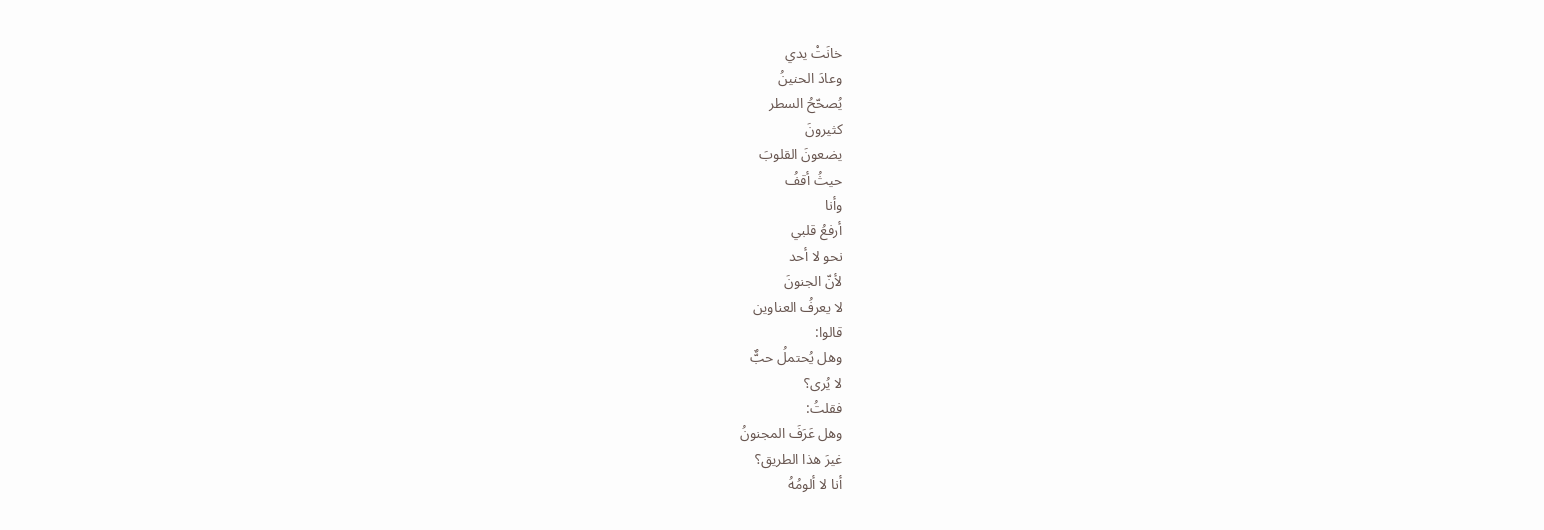خانَتْ يدي
وعادَ الحنينُ
يُصحّحُ السطر
كثيرونَ
يضعونَ القلوبَ
حيثُ أقفُ
وأنا
أرفعُ قلبي
نحو لا أحد
لأنّ الجنونَ
لا يعرفُ العناوين
قالوا:
وهل يُحتملُ حبٌّ
لا يُرى؟
فقلتُ:
وهل عَرَفَ المجنونُ
غيرَ هذا الطريق؟
أنا لا ألومُهُ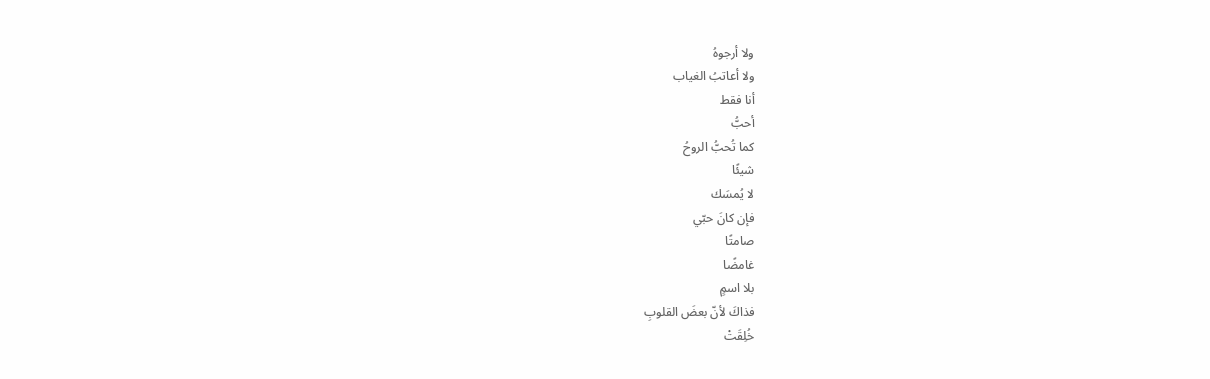ولا أرجوهُ
ولا أعاتبُ الغياب
أنا فقط
أحبُّ
كما تُحبُّ الروحُ
شيئًا
لا يُمسَك
فإن كانَ حبّي
صامتًا
غامضًا
بلا اسمٍ
فذاكَ لأنّ بعضَ القلوبِ
خُلِقَتْ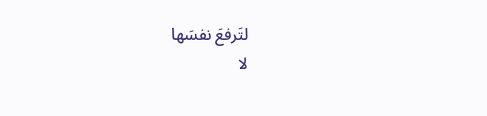لتَرفعَ نفسَها
لا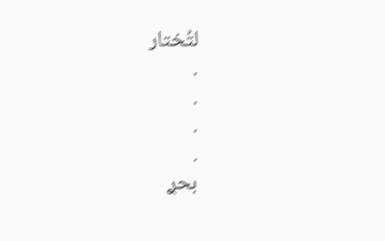لتُختار
.
.
.
.
بحࢪ